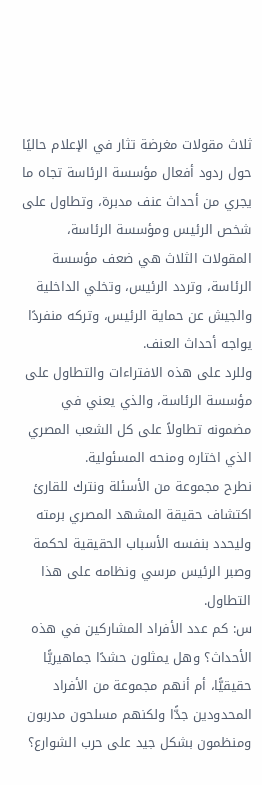ثلاث مقولات مغرضة تثار في الإعلام حاليًا حول ردود أفعال مؤسسة الرئاسة تجاه ما يجري من أحداث عنف مدبرة، وتطاول على شخص الرئيس ومؤسسة الرئاسة، المقولات الثلاث هي ضعف مؤسسة الرئاسة، وتردد الرئيس، وتخلي الداخلية والجيش عن حماية الرئيس، وتركه منفردًا يواجه أحداث العنف.
وللرد على هذه الافتراءات والتطاول على مؤسسة الرئاسة، والذي يعني في مضمونه تطاولاً على كل الشعب المصري الذي اختاره ومنحه المسئولية.
نطرح مجموعة من الأسئلة ونترك للقارئ اكتشاف حقيقة المشهد المصري برمته وليحدد بنفسه الأسباب الحقيقية لحكمة وصبر الرئيس مرسي ونظامه على هذا التطاول.
س: كم عدد الأفراد المشاركين في هذه الأحداث؟ وهل يمثلون حشدًا جماهيريًّا حقيقيًّا، أم أنهم مجموعة من الأفراد المحدودين جدًّا ولكنهم مسلحون مدربون ومنظمون بشكل جيد على حرب الشوارع؟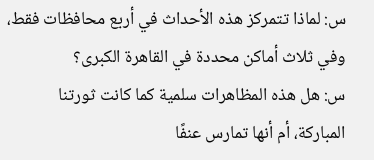س: لماذا تتمركز هذه الأحداث في أربع محافظات فقط، وفي ثلاث أماكن محددة في القاهرة الكبرى؟
س: هل هذه المظاهرات سلمية كما كانت ثورتنا المباركة، أم أنها تمارس عنفًا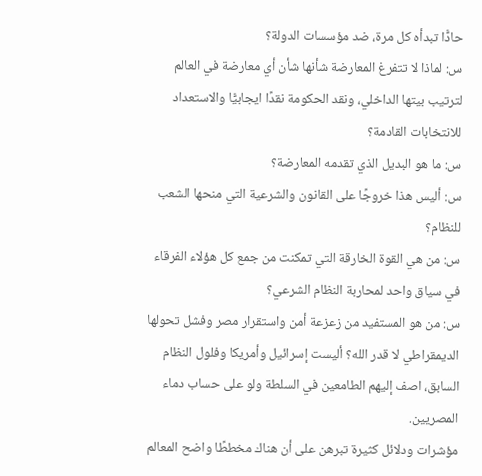حادًّا تبدأه كل مرة، ضد مؤسسات الدولة؟
س: لماذا لا تتفرغ المعارضة شأنها شأن أي معارضة في العالم لترتيب بيتها الداخلي، ونقد الحكومة نقدًا ايجابيًّا والاستعداد للانتخابات القادمة؟
س: ما هو البديل الذي تقدمه المعارضة؟
س: أليس هذا خروجًا على القانون والشرعية التي منحها الشعب للنظام؟
س: من هي القوة الخارقة التي تمكنت من جمع كل هؤلاء الفرقاء في سياق واحد لمحاربة النظام الشرعي؟
س: من هو المستفيد من زعزعة أمن واستقرار مصر وفشل تحولها الديمقراطي لا قدر الله؟ أليست إسرائيل وأمريكا وفلول النظام السابق، اصف إليهم الطامعين في السلطة ولو على حساب دماء المصريين.
مؤشرات ودلائل كثيرة تبرهن على أن هناك مخططًا واضح المعالم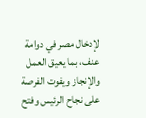لإدخال مصر في دوامة عنف، بما يعيق العمل والإنجاز ويفوت الفرصة على نجاح الرئيس وفتح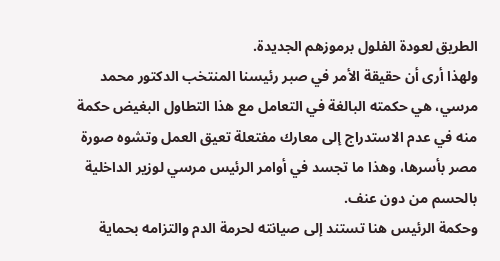الطريق لعودة الفلول برموزهم الجديدة.
ولهذا أرى أن حقيقة الأمر في صبر رئيسنا المنتخب الدكتور محمد مرسي، هي حكمته البالغة في التعامل مع هذا التطاول البغيض حكمة منه في عدم الاستدراج إلى معارك مفتعلة تعيق العمل وتشوه صورة مصر بأسرها، وهذا ما تجسد في أوامر الرئيس مرسي لوزير الداخلية بالحسم من دون عنف.
وحكمة الرئيس هنا تستند إلى صيانته لحرمة الدم والتزامه بحماية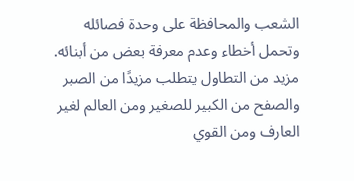الشعب والمحافظة على وحدة فصائله وتحمل أخطاء وعدم معرفة بعض من أبنائه.
مزيد من التطاول يتطلب مزيدًا من الصبر والصفح من الكبير للصغير ومن العالم لغير العارف ومن القوي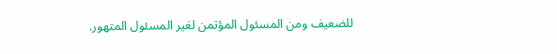للضعيف ومن المسئول المؤتمن لغير المسئول المتهور.